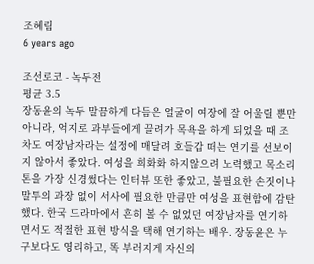조혜림
6 years ago

조선로코 - 녹두전
평균 3.5
장동윤의 녹두 말끔하게 다듬은 얼굴이 여장에 잘 어울릴 뿐만아니라, 억지로 과부들에게 끌려가 목욕을 하게 되었을 때 조차도 여장남자라는 설정에 매달려 호들갑 떠는 연기를 선보이지 않아서 좋았다. 여성을 희화화 하지않으려 노력했고 목소리톤을 가장 신경썼다는 인터뷰 또한 좋았고, 불필요한 손짓이나 말투의 과장 없이 서사에 필요한 만큼만 여성을 표현함에 감탄했다. 한국 드라마에서 흔히 볼 수 없었던 여장남자를 연기하면서도 적절한 표현 방식을 택해 연기하는 배우. 장동윤은 누구보다도 영리하고, 똑 부러지게 자신의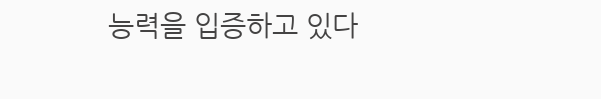능력을 입증하고 있다